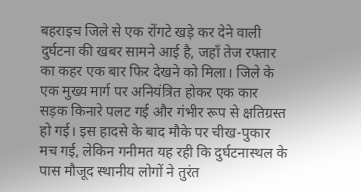बहराइच जिले से एक रोंगटे खड़े कर देने वाली दुर्घटना की खबर सामने आई है, जहाँ तेज रफ्तार का कहर एक बार फिर देखने को मिला। जिले के एक मुख्य मार्ग पर अनियंत्रित होकर एक कार सड़क किनारे पलट गई और गंभीर रूप से क्षतिग्रस्त हो गई। इस हादसे के बाद मौके पर चीख-पुकार मच गई, लेकिन गनीमत यह रही कि दुर्घटनास्थल के पास मौजूद स्थानीय लोगों ने तुरंत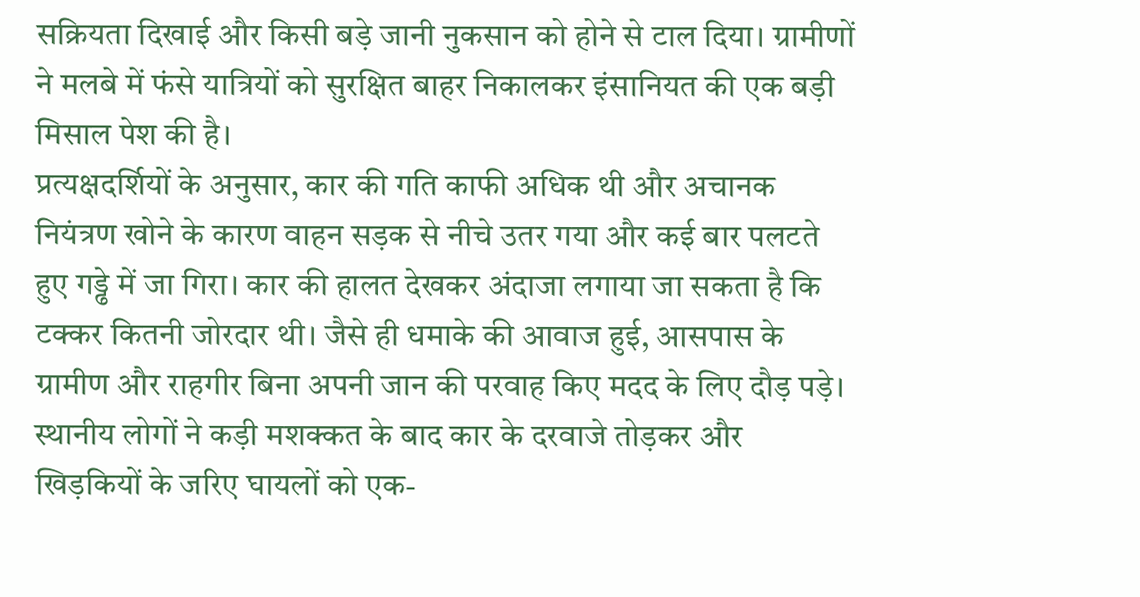सक्रियता दिखाई और किसी बड़े जानी नुकसान को होने से टाल दिया। ग्रामीणों ने मलबे में फंसे यात्रियों को सुरक्षित बाहर निकालकर इंसानियत की एक बड़ी मिसाल पेश की है।
प्रत्यक्षदर्शियों के अनुसार, कार की गति काफी अधिक थी और अचानक नियंत्रण खोने के कारण वाहन सड़क से नीचे उतर गया और कई बार पलटते हुए गड्ढे में जा गिरा। कार की हालत देखकर अंदाजा लगाया जा सकता है कि टक्कर कितनी जोरदार थी। जैसे ही धमाके की आवाज हुई, आसपास के ग्रामीण और राहगीर बिना अपनी जान की परवाह किए मदद के लिए दौड़ पड़े। स्थानीय लोगों ने कड़ी मशक्कत के बाद कार के दरवाजे तोड़कर और खिड़कियों के जरिए घायलों को एक-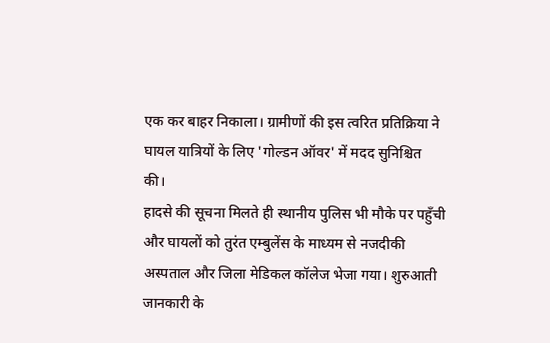एक कर बाहर निकाला। ग्रामीणों की इस त्वरित प्रतिक्रिया ने घायल यात्रियों के लिए 'गोल्डन ऑवर' में मदद सुनिश्चित की।
हादसे की सूचना मिलते ही स्थानीय पुलिस भी मौके पर पहुँची और घायलों को तुरंत एम्बुलेंस के माध्यम से नजदीकी अस्पताल और जिला मेडिकल कॉलेज भेजा गया। शुरुआती जानकारी के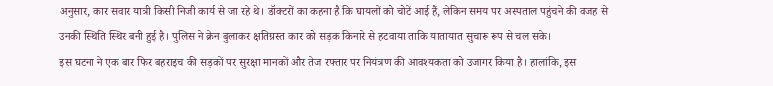अनुसार, कार सवार यात्री किसी निजी कार्य से जा रहे थे। डॉक्टरों का कहना है कि घायलों को चोटें आई हैं, लेकिन समय पर अस्पताल पहुंचने की वजह से उनकी स्थिति स्थिर बनी हुई है। पुलिस ने क्रेन बुलाकर क्षतिग्रस्त कार को सड़क किनारे से हटवाया ताकि यातायात सुचारू रूप से चल सके।
इस घटना ने एक बार फिर बहराइच की सड़कों पर सुरक्षा मानकों और तेज रफ्तार पर नियंत्रण की आवश्यकता को उजागर किया है। हालांकि, इस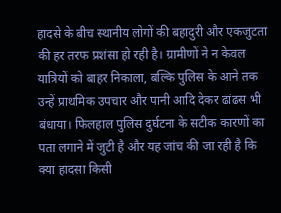हादसे के बीच स्थानीय लोगों की बहादुरी और एकजुटता की हर तरफ प्रशंसा हो रही है। ग्रामीणों ने न केवल यात्रियों को बाहर निकाला, बल्कि पुलिस के आने तक उन्हें प्राथमिक उपचार और पानी आदि देकर ढांढस भी बंधाया। फिलहाल पुलिस दुर्घटना के सटीक कारणों का पता लगाने में जुटी है और यह जांच की जा रही है कि क्या हादसा किसी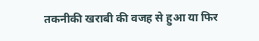तकनीकी खराबी की वजह से हुआ या फिर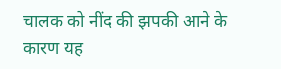चालक को नींद की झपकी आने के कारण यह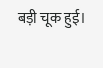बड़ी चूक हुई।